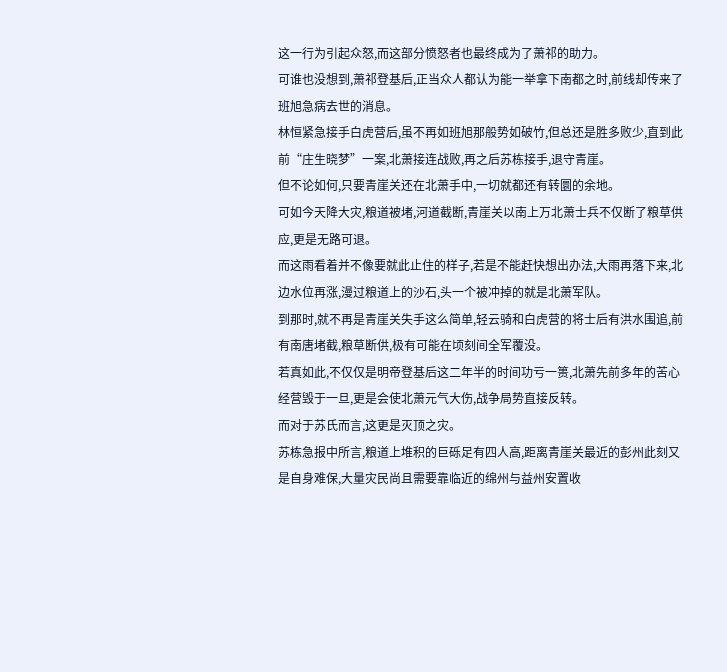这一行为引起众怒,而这部分愤怒者也最终成为了萧祁的助力。
可谁也没想到,萧祁登基后,正当众人都认为能一举拿下南都之时,前线却传来了班旭急病去世的消息。
林恒紧急接手白虎营后,虽不再如班旭那般势如破竹,但总还是胜多败少,直到此前“庄生晓梦”一案,北萧接连战败,再之后苏栋接手,退守青崖。
但不论如何,只要青崖关还在北萧手中,一切就都还有转圜的余地。
可如今天降大灾,粮道被堵,河道截断,青崖关以南上万北萧士兵不仅断了粮草供应,更是无路可退。
而这雨看着并不像要就此止住的样子,若是不能赶快想出办法,大雨再落下来,北边水位再涨,漫过粮道上的沙石,头一个被冲掉的就是北萧军队。
到那时,就不再是青崖关失手这么简单,轻云骑和白虎营的将士后有洪水围追,前有南唐堵截,粮草断供,极有可能在顷刻间全军覆没。
若真如此,不仅仅是明帝登基后这二年半的时间功亏一篑,北萧先前多年的苦心经营毁于一旦,更是会使北萧元气大伤,战争局势直接反转。
而对于苏氏而言,这更是灭顶之灾。
苏栋急报中所言,粮道上堆积的巨砾足有四人高,距离青崖关最近的彭州此刻又是自身难保,大量灾民尚且需要靠临近的绵州与益州安置收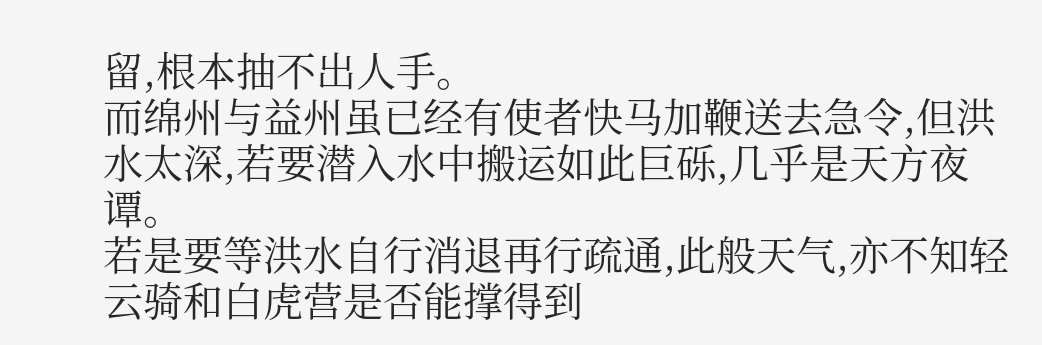留,根本抽不出人手。
而绵州与益州虽已经有使者快马加鞭送去急令,但洪水太深,若要潜入水中搬运如此巨砾,几乎是天方夜谭。
若是要等洪水自行消退再行疏通,此般天气,亦不知轻云骑和白虎营是否能撑得到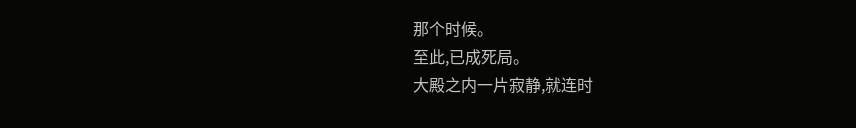那个时候。
至此,已成死局。
大殿之内一片寂静,就连时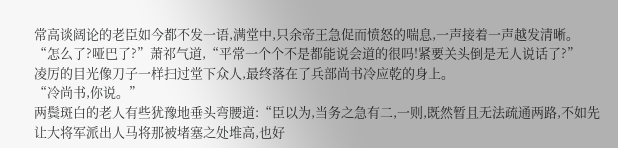常高谈阔论的老臣如今都不发一语,满堂中,只余帝王急促而愤怒的喘息,一声接着一声越发清晰。
“怎么了?哑巴了?”萧祁气道,“平常一个个不是都能说会道的很吗!紧要关头倒是无人说话了?”
凌厉的目光像刀子一样扫过堂下众人,最终落在了兵部尚书冷应乾的身上。
“冷尚书,你说。”
两鬓斑白的老人有些犹豫地垂头弯腰道:“臣以为,当务之急有二,一则,既然暂且无法疏通两路,不如先让大将军派出人马将那被堵塞之处堆高,也好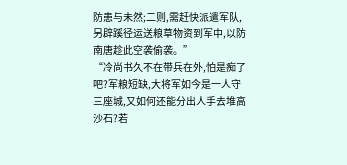防患与未然;二则,需赶快派遣军队,另辟蹊径运送粮草物资到军中,以防南唐趁此空袭偷袭。”
“冷尚书久不在带兵在外,怕是痴了吧?军粮短缺,大将军如今是一人守三座城,又如何还能分出人手去堆高沙石?若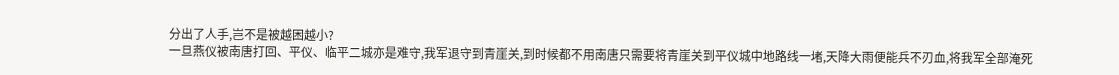分出了人手,岂不是被越困越小?
一旦燕仪被南唐打回、平仪、临平二城亦是难守,我军退守到青崖关,到时候都不用南唐只需要将青崖关到平仪城中地路线一堵,天降大雨便能兵不刃血,将我军全部淹死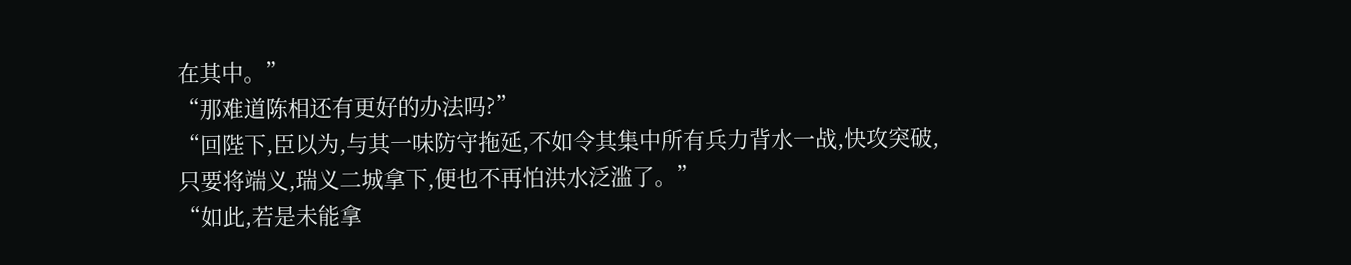在其中。”
“那难道陈相还有更好的办法吗?”
“回陛下,臣以为,与其一味防守拖延,不如令其集中所有兵力背水一战,快攻突破,只要将端义,瑞义二城拿下,便也不再怕洪水泛滥了。”
“如此,若是未能拿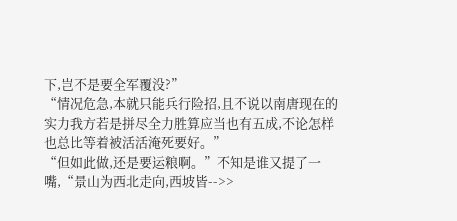下,岂不是要全军覆没?”
“情况危急,本就只能兵行险招,且不说以南唐现在的实力我方若是拼尽全力胜算应当也有五成,不论怎样也总比等着被活活淹死要好。”
“但如此做,还是要运粮啊。”不知是谁又提了一嘴,“景山为西北走向,西坡皆-->>